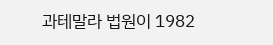과테말라 법원이 1982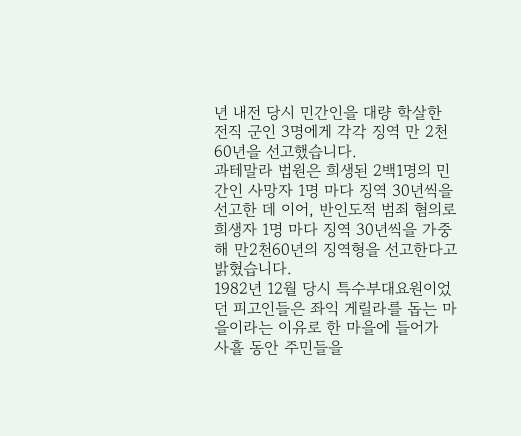년 내전 당시 민간인을 대량 학살한 전직 군인 3명에게 각각 징역 만 2천60년을 선고했습니다.
과테말라 법원은 희생된 2백1명의 민간인 사망자 1명 마다 징역 30년씩을 선고한 데 이어, 반인도적 범죄 혐의로 희생자 1명 마다 징역 30년씩을 가중해 만2천60년의 징역형을 선고한다고 밝혔습니다.
1982년 12월 당시 특수부대요원이었던 피고인들은 좌익 게릴라를 돕는 마을이라는 이유로 한 마을에 들어가 사흘 동안 주민들을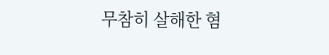무참히 살해한 혐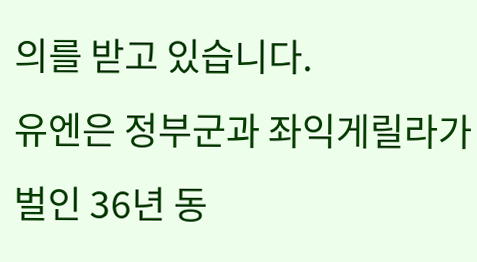의를 받고 있습니다.
유엔은 정부군과 좌익게릴라가 벌인 36년 동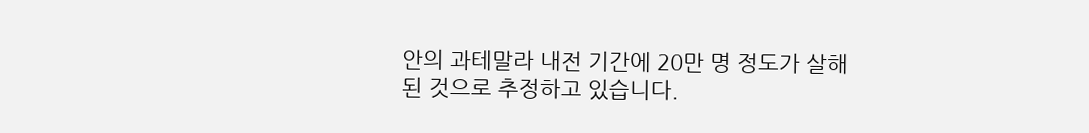안의 과테말라 내전 기간에 20만 명 정도가 살해된 것으로 추정하고 있습니다.